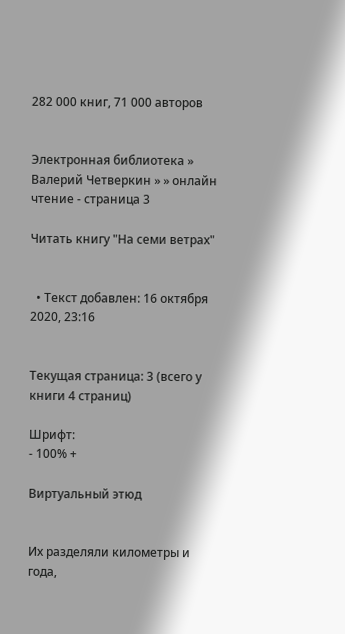282 000 книг, 71 000 авторов


Электронная библиотека » Валерий Четверкин » » онлайн чтение - страница 3

Читать книгу "На семи ветрах"


  • Текст добавлен: 16 октября 2020, 23:16


Текущая страница: 3 (всего у книги 4 страниц)

Шрифт:
- 100% +

Виртуальный этюд


Их разделяли километры и года,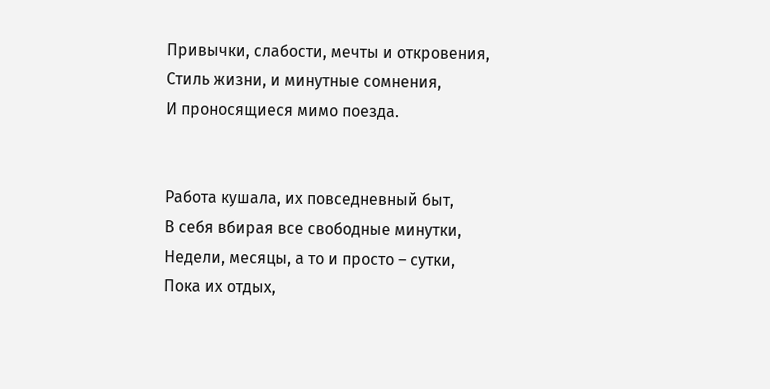Привычки, слабости, мечты и откровения,
Стиль жизни, и минутные сомнения,
И проносящиеся мимо поезда.


Работа кушала, их повседневный быт,
В себя вбирая все свободные минутки,
Недели, месяцы, а то и просто – сутки,
Пока их отдых,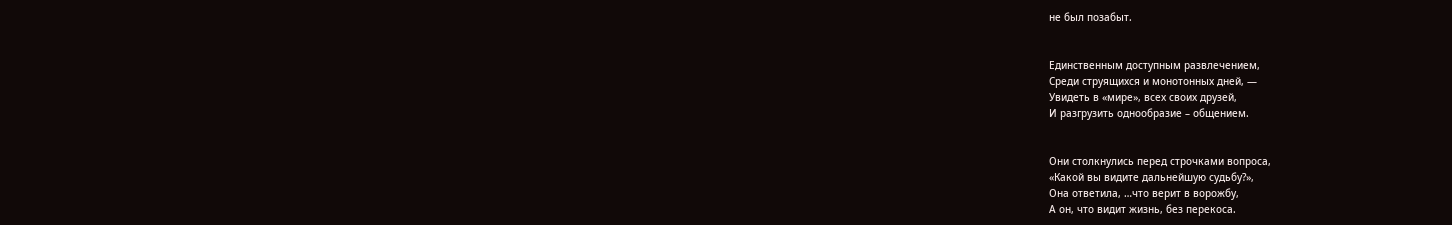не был позабыт.


Единственным доступным развлечением,
Среди струящихся и монотонных дней, —
Увидеть в «мире», всех своих друзей,
И разгрузить однообразие – общением.


Они столкнулись перед строчками вопроса,
«Какой вы видите дальнейшую судьбу?»,
Она ответила, …что верит в ворожбу,
А он, что видит жизнь, без перекоса.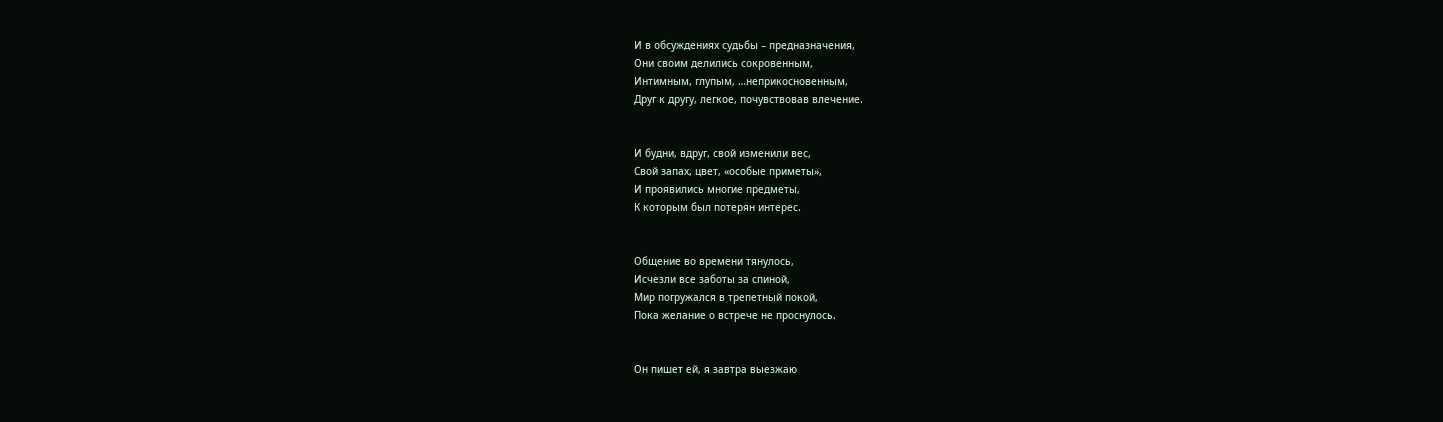И в обсуждениях судьбы – предназначения,
Они своим делились сокровенным,
Интимным, глупым, …неприкосновенным,
Друг к другу, легкое, почувствовав влечение.


И будни, вдруг, свой изменили вес,
Свой запах, цвет, «особые приметы»,
И проявились многие предметы,
К которым был потерян интерес.


Общение во времени тянулось,
Исчезли все заботы за спиной,
Мир погружался в трепетный покой,
Пока желание о встрече не проснулось.


Он пишет ей, я завтра выезжаю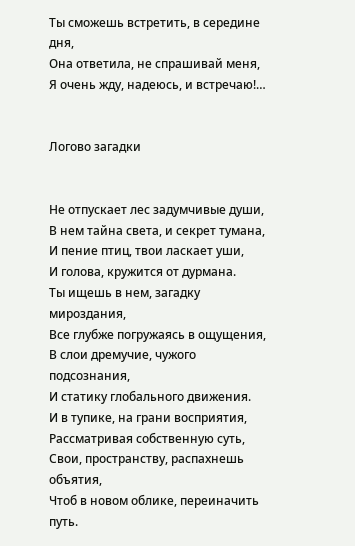Ты сможешь встретить, в середине дня,
Она ответила, не спрашивай меня,
Я очень жду, надеюсь, и встречаю!…


Логово загадки


Не отпускает лес задумчивые души,
В нем тайна света, и секрет тумана,
И пение птиц, твои ласкает уши,
И голова, кружится от дурмана.
Ты ищешь в нем, загадку мироздания,
Все глубже погружаясь в ощущения,
В слои дремучие, чужого подсознания,
И статику глобального движения.
И в тупике, на грани восприятия,
Рассматривая собственную суть,
Свои, пространству, распахнешь объятия,
Чтоб в новом облике, переиначить путь.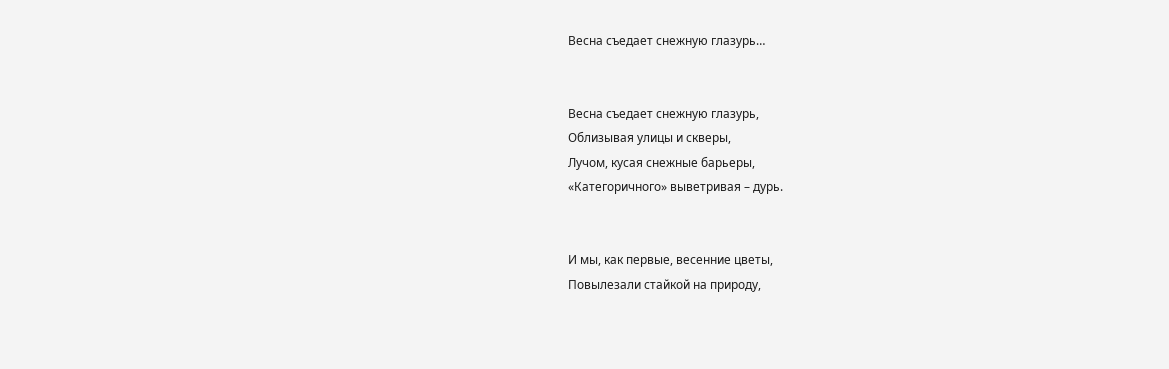Весна съедает снежную глазурь…


Весна съедает снежную глазурь,
Облизывая улицы и скверы,
Лучом, кусая снежные барьеры,
«Категоричного» выветривая – дурь.


И мы, как первые, весенние цветы,
Повылезали стайкой на природу,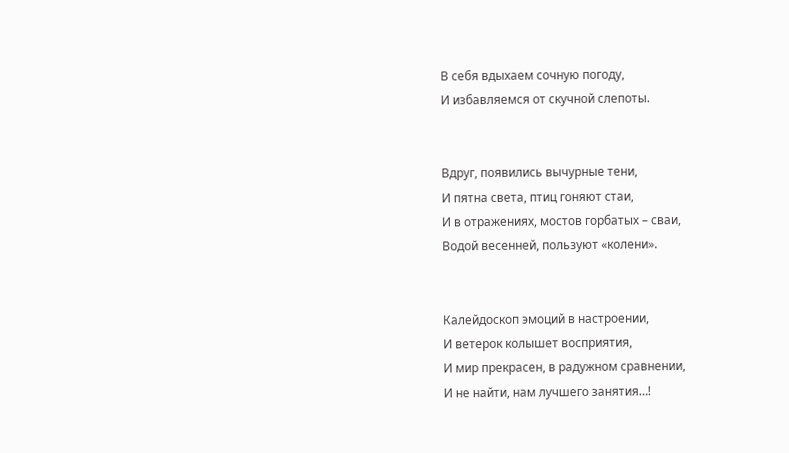В себя вдыхаем сочную погоду,
И избавляемся от скучной слепоты.


Вдруг, появились вычурные тени,
И пятна света, птиц гоняют стаи,
И в отражениях, мостов горбатых – сваи,
Водой весенней, пользуют «колени».


Калейдоскоп эмоций в настроении,
И ветерок колышет восприятия,
И мир прекрасен, в радужном сравнении,
И не найти, нам лучшего занятия…!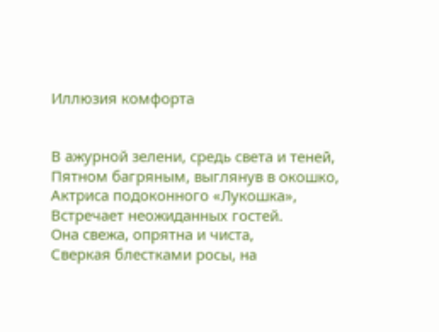Иллюзия комфорта


В ажурной зелени, средь света и теней,
Пятном багряным, выглянув в окошко,
Актриса подоконного «Лукошка»,
Встречает неожиданных гостей.
Она свежа, опрятна и чиста,
Сверкая блестками росы, на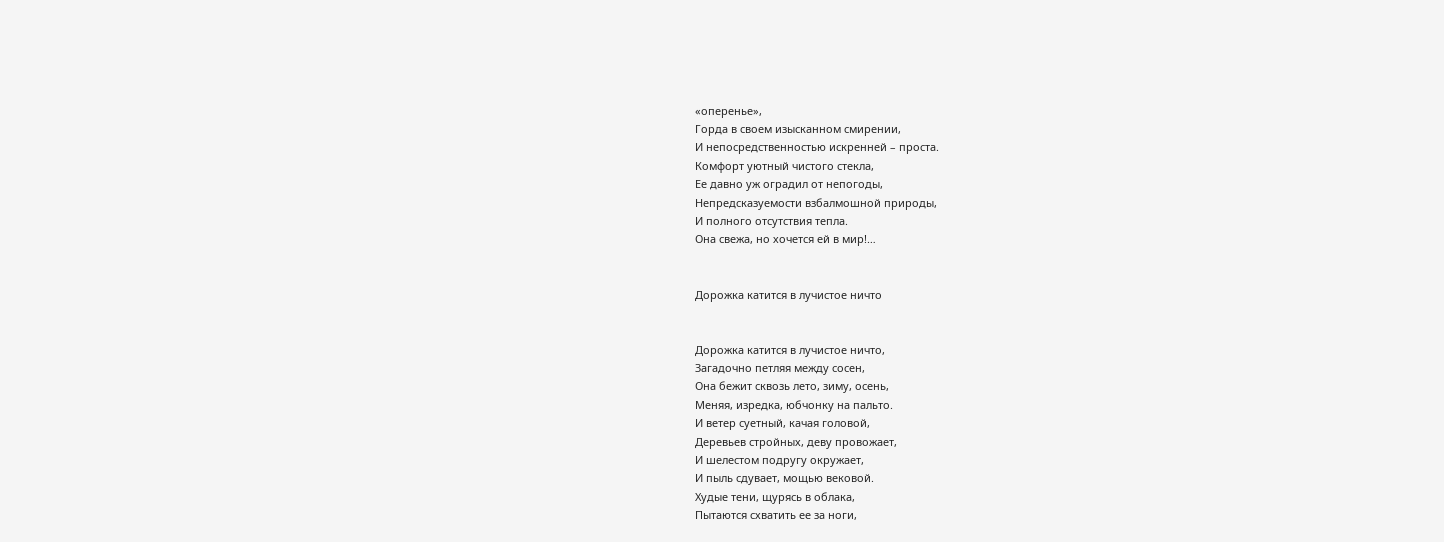«оперенье»,
Горда в своем изысканном смирении,
И непосредственностью искренней – проста.
Комфорт уютный чистого стекла,
Ее давно уж оградил от непогоды,
Непредсказуемости взбалмошной природы,
И полного отсутствия тепла.
Она свежа, но хочется ей в мир!…


Дорожка катится в лучистое ничто


Дорожка катится в лучистое ничто,
Загадочно петляя между сосен,
Она бежит сквозь лето, зиму, осень,
Меняя, изредка, юбчонку на пальто.
И ветер суетный, качая головой,
Деревьев стройных, деву провожает,
И шелестом подругу окружает,
И пыль сдувает, мощью вековой.
Худые тени, щурясь в облака,
Пытаются схватить ее за ноги,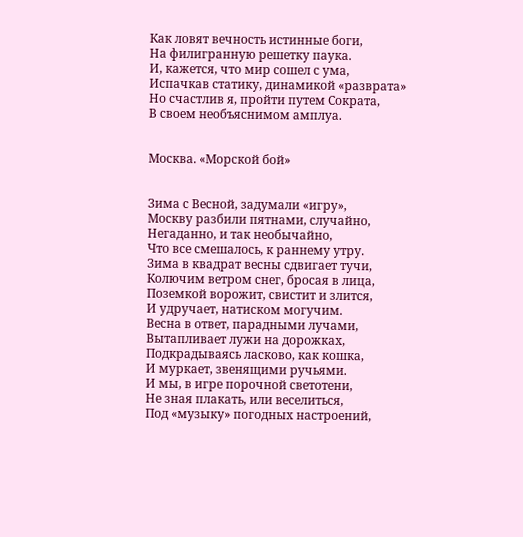Как ловят вечность истинные боги,
На филигранную решетку паука.
И, кажется, что мир сошел с ума,
Испачкав статику, динамикой «разврата»
Но счастлив я, пройти путем Сократа,
В своем необъяснимом амплуа.


Москва. «Морской бой»


Зима с Весной, задумали «игру»,
Москву разбили пятнами, случайно,
Негаданно, и так необычайно,
Что все смешалось, к раннему утру.
Зима в квадрат весны сдвигает тучи,
Колючим ветром снег, бросая в лица,
Поземкой ворожит, свистит и злится,
И удручает, натиском могучим.
Весна в ответ, парадными лучами,
Вытапливает лужи на дорожках,
Подкрадываясь ласково, как кошка,
И муркает, звенящими ручьями.
И мы, в игре порочной светотени,
Не зная плакать, или веселиться,
Под «музыку» погодных настроений,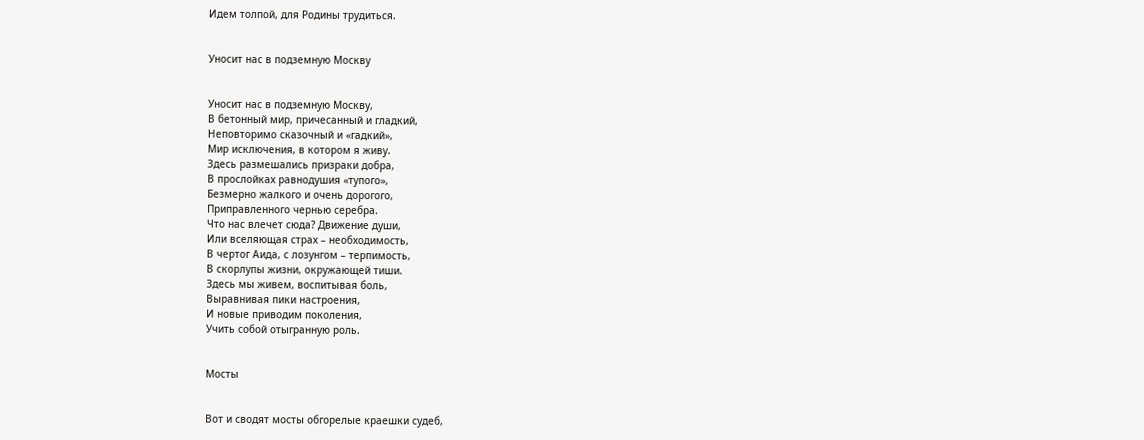Идем толпой, для Родины трудиться.


Уносит нас в подземную Москву


Уносит нас в подземную Москву,
В бетонный мир, причесанный и гладкий,
Неповторимо сказочный и «гадкий»,
Мир исключения, в котором я живу.
Здесь размешались призраки добра,
В прослойках равнодушия «тупого»,
Безмерно жалкого и очень дорогого,
Приправленного чернью серебра.
Что нас влечет сюда? Движение души,
Или вселяющая страх – необходимость,
В чертог Аида, с лозунгом – терпимость,
В скорлупы жизни, окружающей тиши.
Здесь мы живем, воспитывая боль,
Выравнивая пики настроения,
И новые приводим поколения,
Учить собой отыгранную роль.


Мосты


Вот и сводят мосты обгорелые краешки судеб,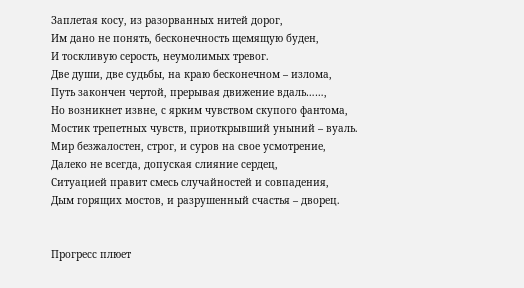Заплетая косу, из разорванных нитей дорог,
Им дано не понять, бесконечность щемящую буден,
И тоскливую серость, неумолимых тревог.
Две души, две судьбы, на краю бесконечном – излома,
Путь закончен чертой, прерывая движение вдаль……,
Но возникнет извне, с ярким чувством скупого фантома,
Мостик трепетных чувств, приоткрывший уныний – вуаль.
Мир безжалостен, строг, и суров на свое усмотрение,
Далеко не всегда, допуская слияние сердец,
Ситуацией правит смесь случайностей и совпадения,
Дым горящих мостов, и разрушенный счастья – дворец.


Прогресс плюет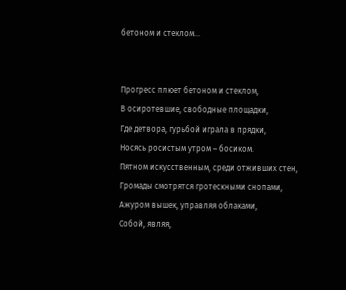бетоном и стеклом…


Прогресс плюет бетоном и стеклом,
В осиротевшие, свободные площадки,
Где детвора, гурьбой играла в прядки,
Носясь росистым утром – босиком.
Пятном искусственным, среди отживших стен,
Громады смотрятся гротескными снопами,
Ажуром вышек, управляя облаками,
Собой, являя,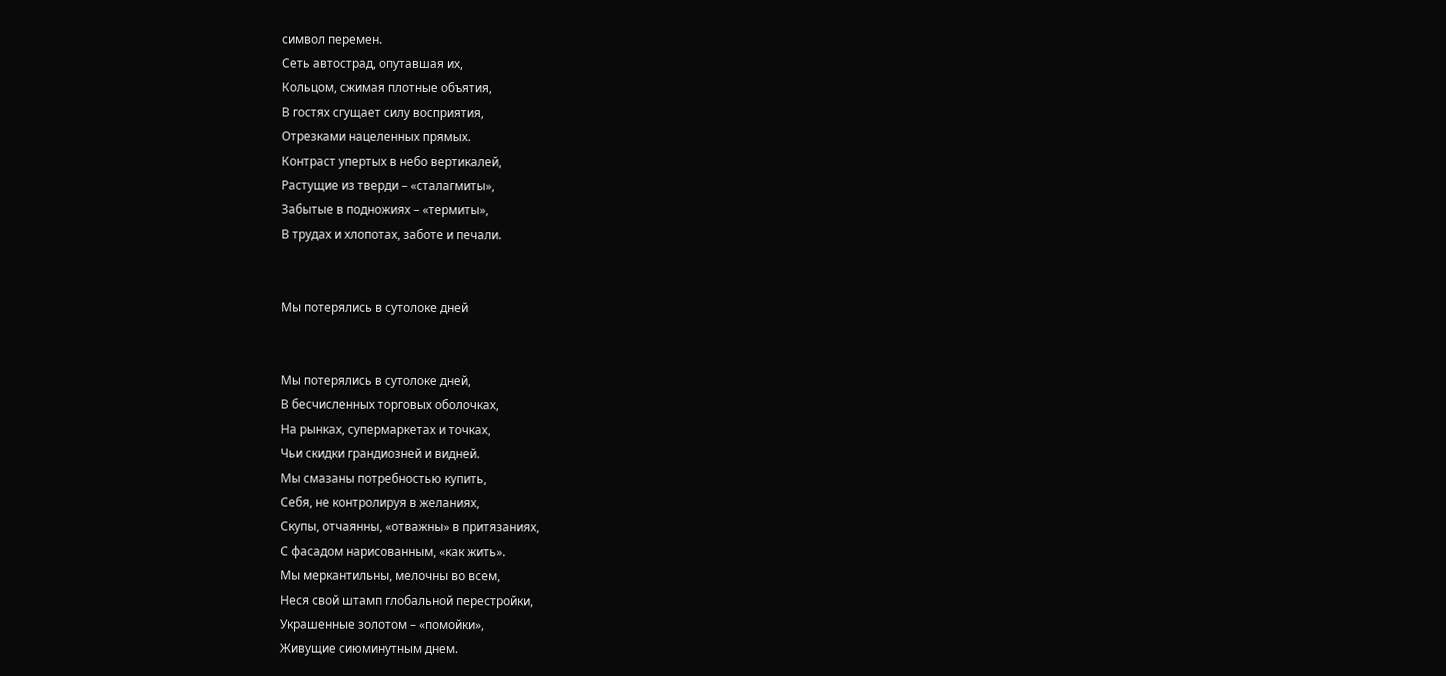символ перемен.
Сеть автострад, опутавшая их,
Кольцом, сжимая плотные объятия,
В гостях сгущает силу восприятия,
Отрезками нацеленных прямых.
Контраст упертых в небо вертикалей,
Растущие из тверди – «сталагмиты»,
Забытые в подножиях – «термиты»,
В трудах и хлопотах, заботе и печали.


Мы потерялись в сутолоке дней


Мы потерялись в сутолоке дней,
В бесчисленных торговых оболочках,
На рынках, супермаркетах и точках,
Чьи скидки грандиозней и видней.
Мы смазаны потребностью купить,
Себя, не контролируя в желаниях,
Скупы, отчаянны, «отважны» в притязаниях,
С фасадом нарисованным, «как жить».
Мы меркантильны, мелочны во всем,
Неся свой штамп глобальной перестройки,
Украшенные золотом – «помойки»,
Живущие сиюминутным днем.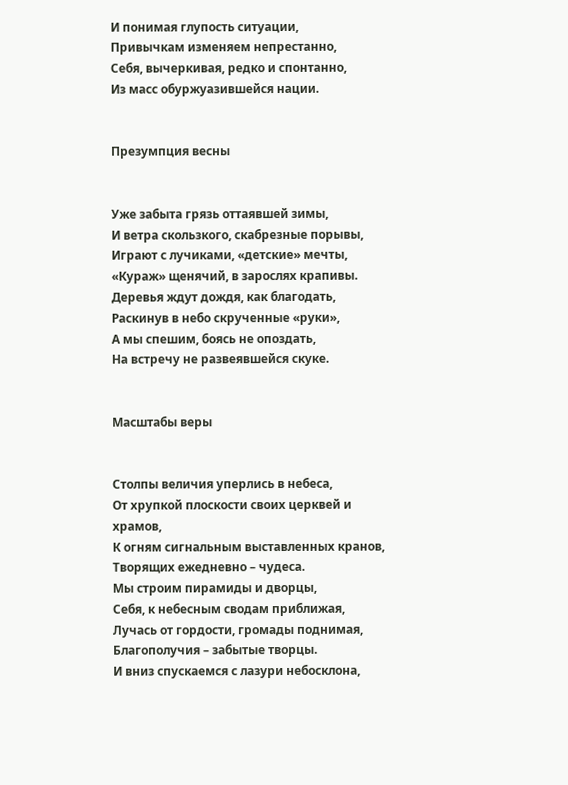И понимая глупость ситуации,
Привычкам изменяем непрестанно,
Себя, вычеркивая, редко и спонтанно,
Из масс обуржуазившейся нации.


Презумпция весны


Уже забыта грязь оттаявшей зимы,
И ветра скользкого, скабрезные порывы,
Играют с лучиками, «детские» мечты,
«Кураж» щенячий, в зарослях крапивы.
Деревья ждут дождя, как благодать,
Раскинув в небо скрученные «руки»,
А мы спешим, боясь не опоздать,
На встречу не развеявшейся скуке.


Масштабы веры


Столпы величия уперлись в небеса,
От хрупкой плоскости своих церквей и храмов,
К огням сигнальным выставленных кранов,
Творящих ежедневно – чудеса.
Мы строим пирамиды и дворцы,
Себя, к небесным сводам приближая,
Лучась от гордости, громады поднимая,
Благополучия – забытые творцы.
И вниз спускаемся с лазури небосклона,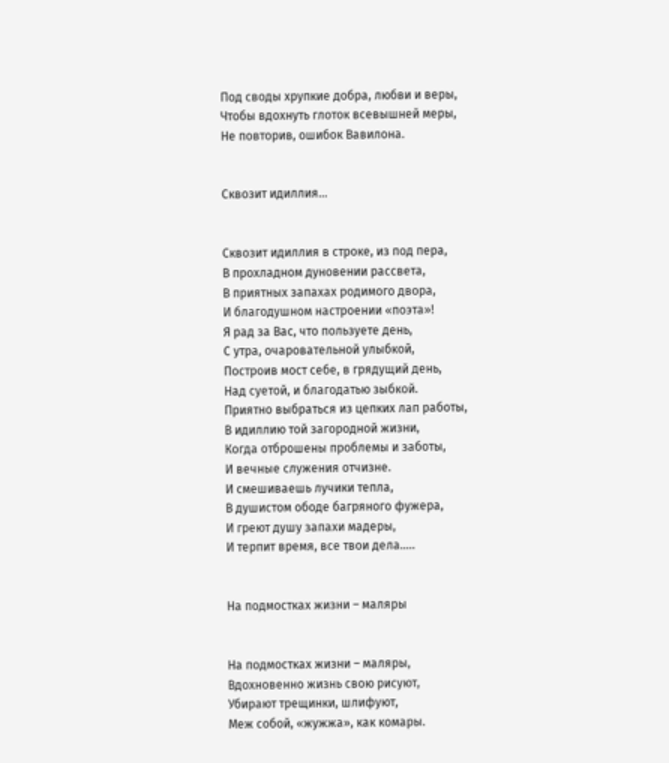Под своды хрупкие добра, любви и веры,
Чтобы вдохнуть глоток всевышней меры,
Не повторив, ошибок Вавилона.


Сквозит идиллия…


Сквозит идиллия в строке, из под пера,
В прохладном дуновении рассвета,
В приятных запахах родимого двора,
И благодушном настроении «поэта»!
Я рад за Вас, что пользуете день,
С утра, очаровательной улыбкой,
Построив мост себе, в грядущий день,
Над суетой, и благодатью зыбкой.
Приятно выбраться из цепких лап работы,
В идиллию той загородной жизни,
Когда отброшены проблемы и заботы,
И вечные служения отчизне.
И смешиваешь лучики тепла,
В душистом ободе багряного фужера,
И греют душу запахи мадеры,
И терпит время, все твои дела…..


На подмостках жизни – маляры


На подмостках жизни – маляры,
Вдохновенно жизнь свою рисуют,
Убирают трещинки, шлифуют,
Меж собой, «жужжа», как комары.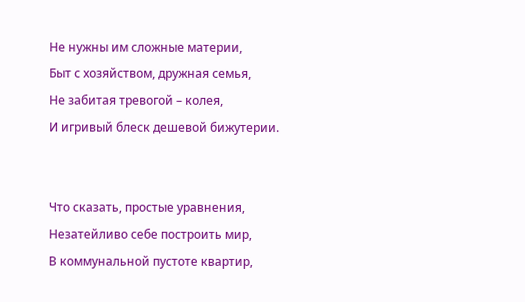Не нужны им сложные материи,
Быт с хозяйством, дружная семья,
Не забитая тревогой – колея,
И игривый блеск дешевой бижутерии.


Что сказать, простые уравнения,
Незатейливо себе построить мир,
В коммунальной пустоте квартир,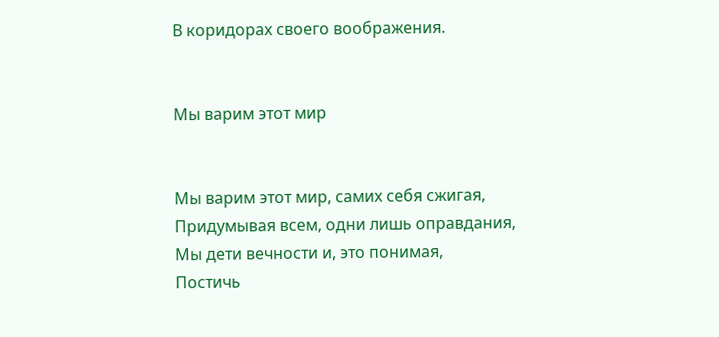В коридорах своего воображения.


Мы варим этот мир


Мы варим этот мир, самих себя сжигая,
Придумывая всем, одни лишь оправдания,
Мы дети вечности и, это понимая,
Постичь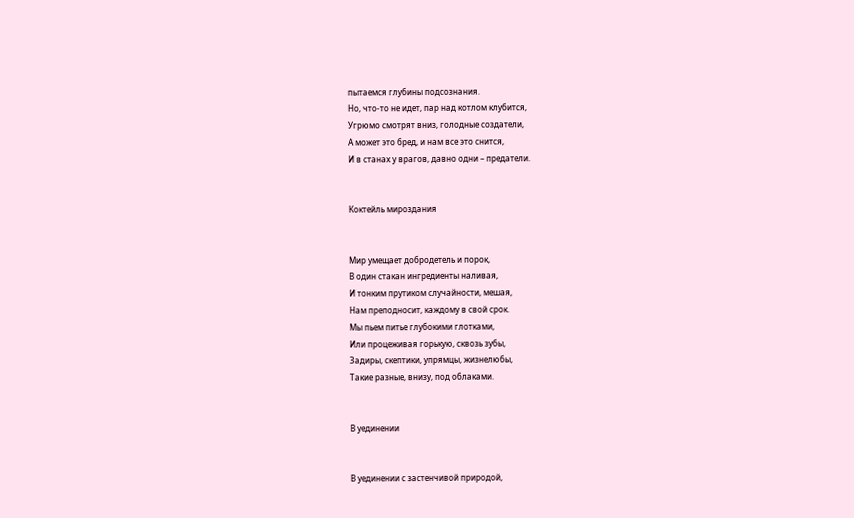пытаемся глубины подсознания.
Но, что-то не идет, пар над котлом клубится,
Угрюмо смотрят вниз, голодные создатели,
А может это бред, и нам все это снится,
И в станах у врагов, давно одни – предатели.


Коктейль мироздания


Мир умещает добродетель и порок,
В один стакан ингредиенты наливая,
И тонким прутиком случайности, мешая,
Нам преподносит, каждому в свой срок.
Мы пьем питье глубокими глотками,
Или процеживая горькую, сквозь зубы,
Задиры, скептики, упрямцы, жизнелюбы,
Такие разные, внизу, под облаками.


В уединении


В уединении с застенчивой природой,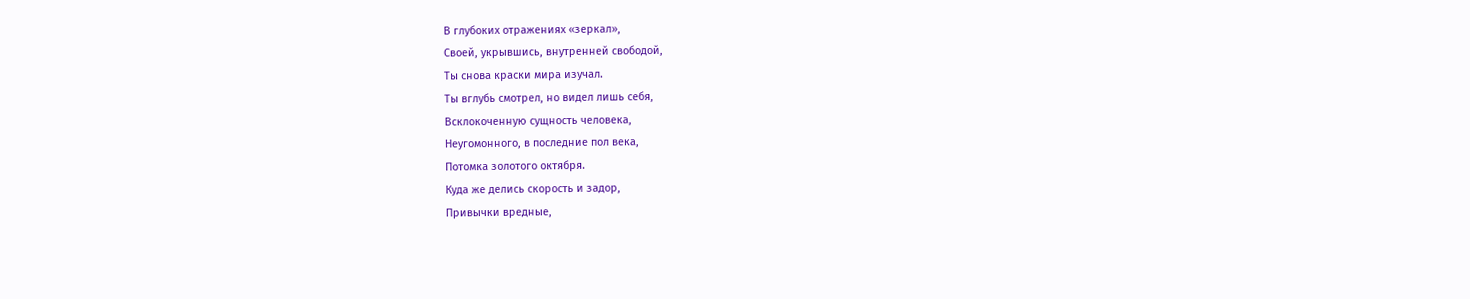В глубоких отражениях «зеркал»,
Своей, укрывшись, внутренней свободой,
Ты снова краски мира изучал.
Ты вглубь смотрел, но видел лишь себя,
Всклокоченную сущность человека,
Неугомонного, в последние пол века,
Потомка золотого октября.
Куда же делись скорость и задор,
Привычки вредные,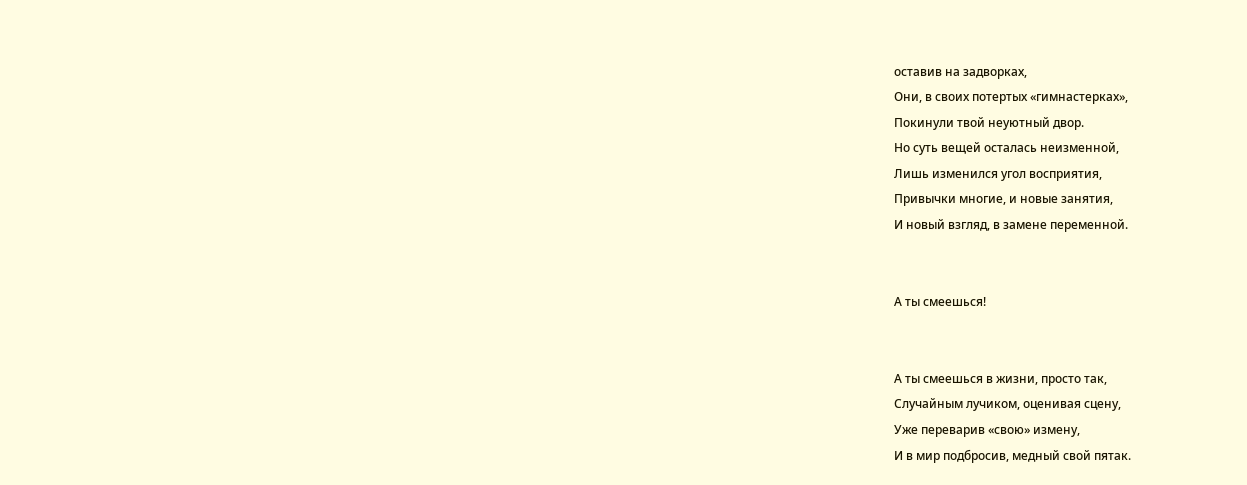оставив на задворках,
Они, в своих потертых «гимнастерках»,
Покинули твой неуютный двор.
Но суть вещей осталась неизменной,
Лишь изменился угол восприятия,
Привычки многие, и новые занятия,
И новый взгляд, в замене переменной.


А ты смеешься!


А ты смеешься в жизни, просто так,
Случайным лучиком, оценивая сцену,
Уже переварив «свою» измену,
И в мир подбросив, медный свой пятак.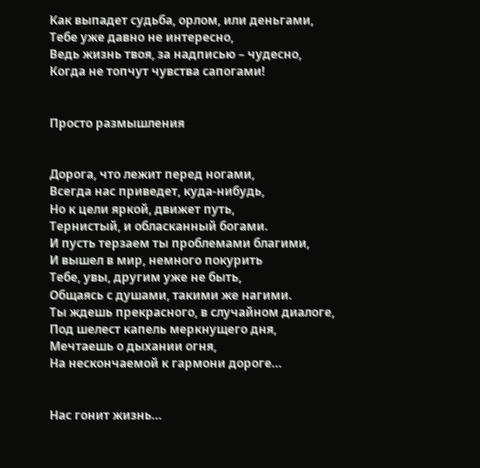Как выпадет судьба, орлом, или деньгами,
Тебе уже давно не интересно,
Ведь жизнь твоя, за надписью – чудесно,
Когда не топчут чувства сапогами!


Просто размышления


Дорога, что лежит перед ногами,
Всегда нас приведет, куда-нибудь,
Но к цели яркой, движет путь,
Тернистый, и обласканный богами.
И пусть терзаем ты проблемами благими,
И вышел в мир, немного покурить
Тебе, увы, другим уже не быть,
Общаясь с душами, такими же нагими.
Ты ждешь прекрасного, в случайном диалоге,
Под шелест капель меркнущего дня,
Мечтаешь о дыхании огня,
На нескончаемой к гармони дороге…


Нас гонит жизнь…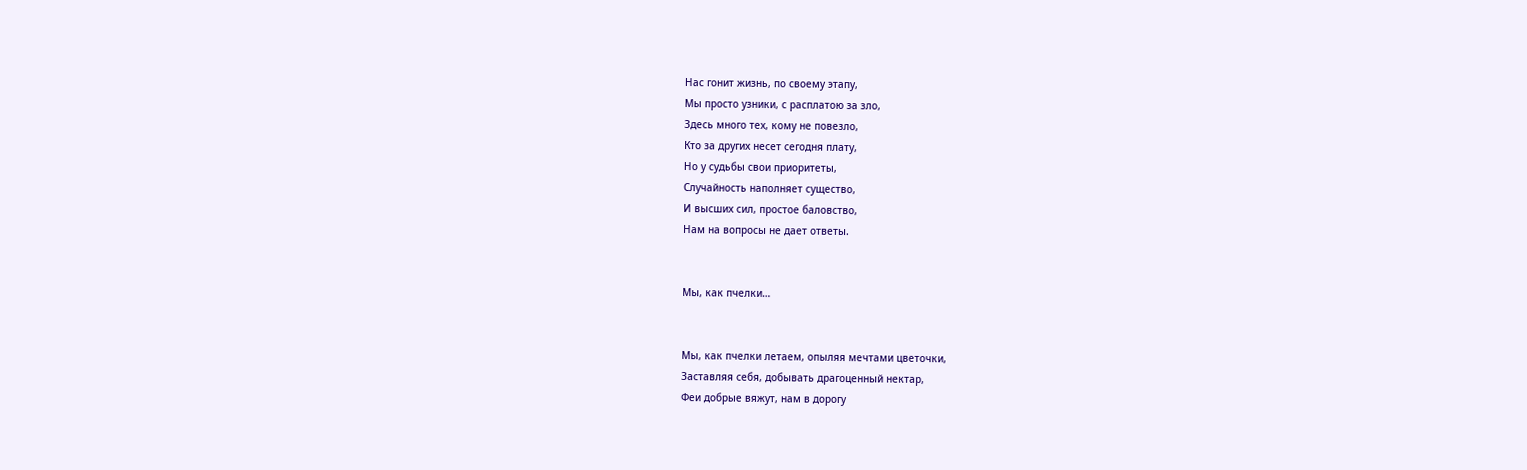Нас гонит жизнь, по своему этапу,
Мы просто узники, с расплатою за зло,
Здесь много тех, кому не повезло,
Кто за других несет сегодня плату,
Но у судьбы свои приоритеты,
Случайность наполняет существо,
И высших сил, простое баловство,
Нам на вопросы не дает ответы.


Мы, как пчелки…


Мы, как пчелки летаем, опыляя мечтами цветочки,
Заставляя себя, добывать драгоценный нектар,
Феи добрые вяжут, нам в дорогу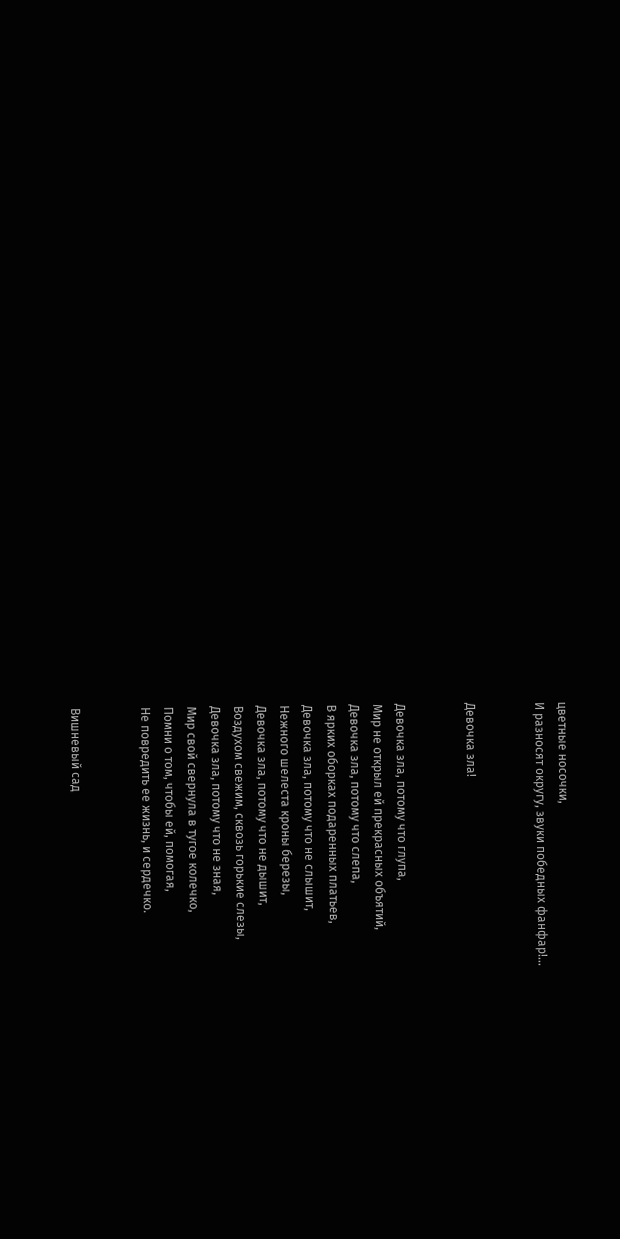цветные носочки,
И разносят округу, звуки победных фанфар!…


Девочка зла!


Девочка зла, потому что глупа,
Мир не открыл ей прекрасных объятий,
Девочка зла, потому что слепа,
В ярких оборках подаренных платьев,
Девочка зла, потому что не слышит,
Нежного шелеста кроны березы,
Девочка зла, потому что не дышит,
Воздухом свежим, сквозь горькие слезы,
Девочка зла, потому что не зная,
Мир свой свернула в тугое колечко,
Помни о том, чтобы ей, помогая,
Не повредить ее жизнь, и сердечко.


Вишневый сад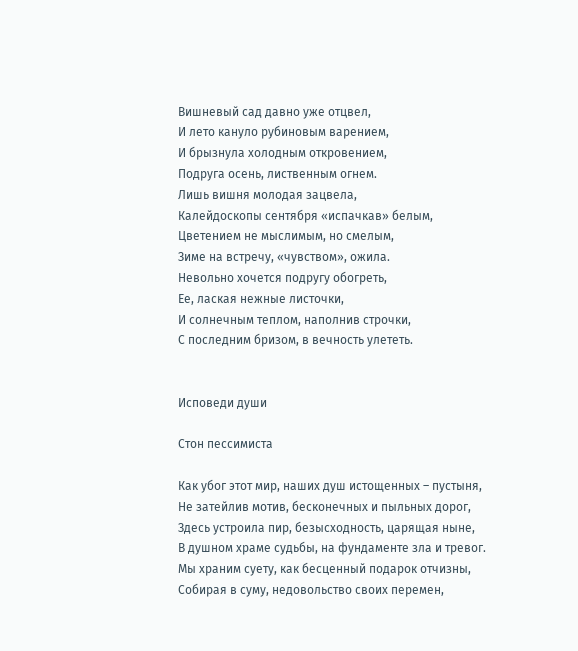Вишневый сад давно уже отцвел,
И лето кануло рубиновым варением,
И брызнула холодным откровением,
Подруга осень, лиственным огнем.
Лишь вишня молодая зацвела,
Калейдоскопы сентября «испачкав» белым,
Цветением не мыслимым, но смелым,
Зиме на встречу, «чувством», ожила.
Невольно хочется подругу обогреть,
Ее, лаская нежные листочки,
И солнечным теплом, наполнив строчки,
С последним бризом, в вечность улететь.


Исповеди души

Стон пессимиста

Как убог этот мир, наших душ истощенных – пустыня,
Не затейлив мотив, бесконечных и пыльных дорог,
Здесь устроила пир, безысходность, царящая ныне,
В душном храме судьбы, на фундаменте зла и тревог.
Мы храним суету, как бесценный подарок отчизны,
Собирая в суму, недовольство своих перемен,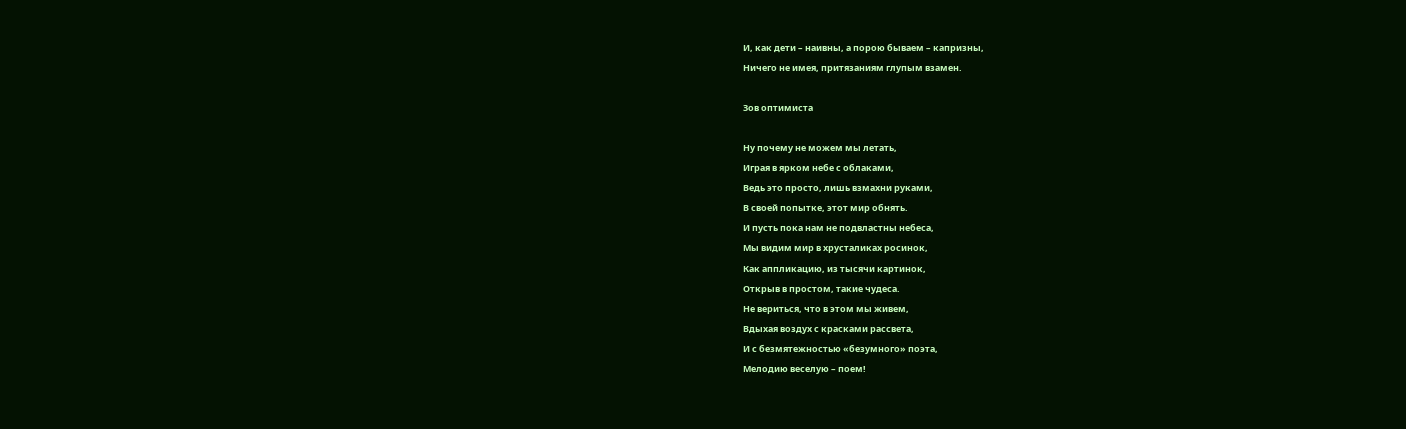И, как дети – наивны, а порою бываем – капризны,
Ничего не имея, притязаниям глупым взамен.

Зов оптимиста

Ну почему не можем мы летать,
Играя в ярком небе с облаками,
Ведь это просто, лишь взмахни руками,
В своей попытке, этот мир обнять.
И пусть пока нам не подвластны небеса,
Мы видим мир в хрусталиках росинок,
Как аппликацию, из тысячи картинок,
Открыв в простом, такие чудеса.
Не вериться, что в этом мы живем,
Вдыхая воздух с красками рассвета,
И с безмятежностью «безумного» поэта,
Мелодию веселую – поем!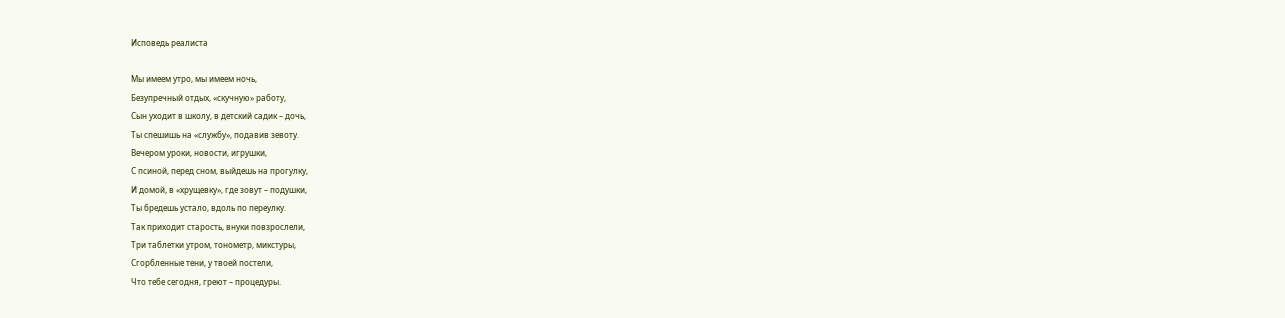Исповедь реалиста

Мы имеем утро, мы имеем ночь,
Безупречный отдых, «скучную» работу,
Сын уходит в школу, в детский садик – дочь,
Ты спешишь на «службу», подавив зевоту.
Вечером уроки, новости, игрушки,
С псиной, перед сном, выйдешь на прогулку,
И домой, в «хрущевку», где зовут – подушки,
Ты бредешь устало, вдоль по переулку.
Так приходит старость, внуки повзрослели,
Три таблетки утром, тонометр, микстуры,
Сгорбленные тени, у твоей постели,
Что тебе сегодня, греют – процедуры.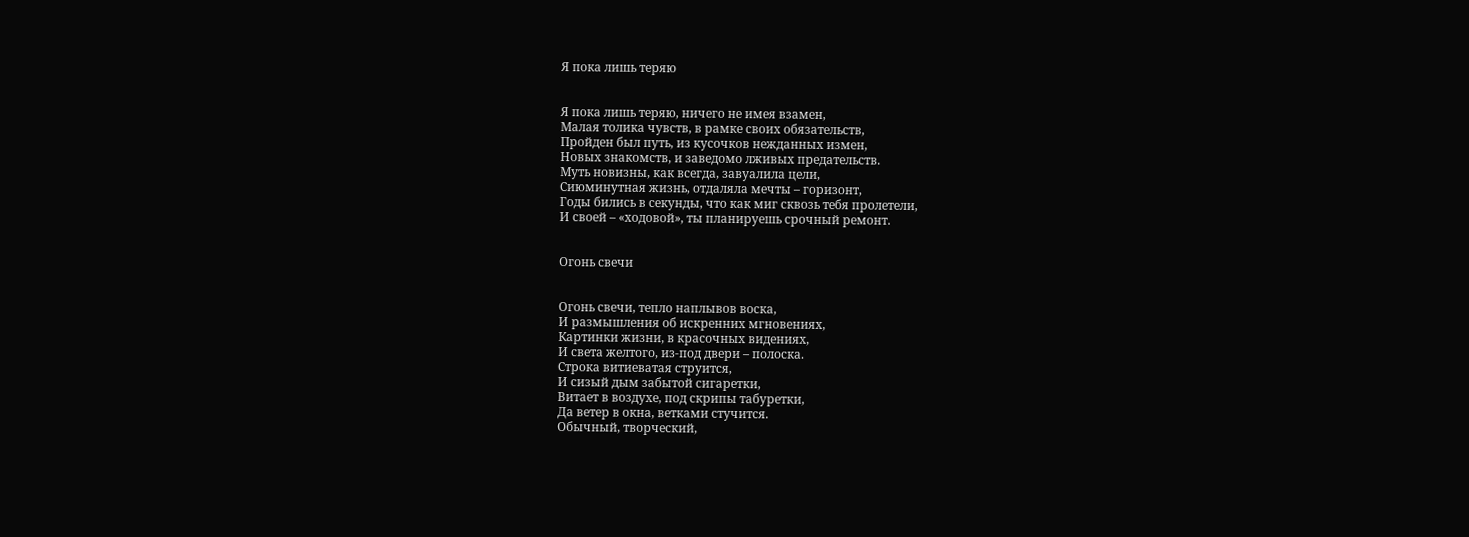Я пока лишь теряю


Я пока лишь теряю, ничего не имея взамен,
Малая толика чувств, в рамке своих обязательств,
Пройден был путь, из кусочков нежданных измен,
Новых знакомств, и заведомо лживых предательств.
Муть новизны, как всегда, завуалила цели,
Сиюминутная жизнь, отдаляла мечты – горизонт,
Годы бились в секунды, что как миг сквозь тебя пролетели,
И своей – «ходовой», ты планируешь срочный ремонт.


Огонь свечи


Огонь свечи, тепло наплывов воска,
И размышления об искренних мгновениях,
Картинки жизни, в красочных видениях,
И света желтого, из-под двери – полоска.
Строка витиеватая струится,
И сизый дым забытой сигаретки,
Витает в воздухе, под скрипы табуретки,
Да ветер в окна, ветками стучится.
Обычный, творческий,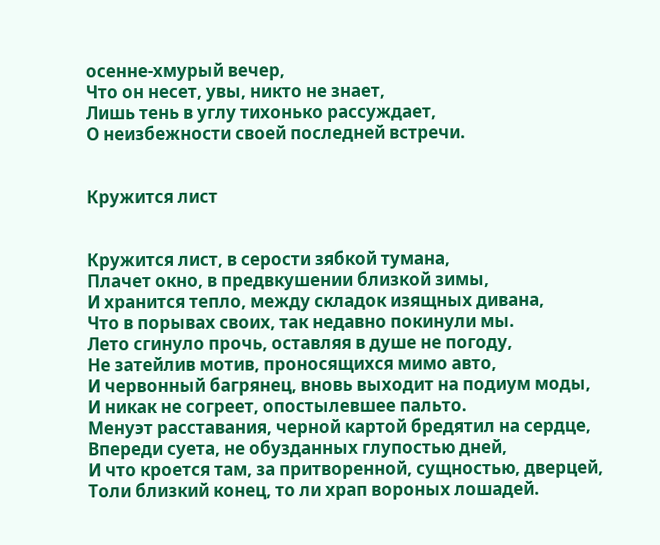осенне-хмурый вечер,
Что он несет, увы, никто не знает,
Лишь тень в углу тихонько рассуждает,
О неизбежности своей последней встречи.


Кружится лист


Кружится лист, в серости зябкой тумана,
Плачет окно, в предвкушении близкой зимы,
И хранится тепло, между складок изящных дивана,
Что в порывах своих, так недавно покинули мы.
Лето сгинуло прочь, оставляя в душе не погоду,
Не затейлив мотив, проносящихся мимо авто,
И червонный багрянец, вновь выходит на подиум моды,
И никак не согреет, опостылевшее пальто.
Менуэт расставания, черной картой бредятил на сердце,
Впереди суета, не обузданных глупостью дней,
И что кроется там, за притворенной, сущностью, дверцей,
Толи близкий конец, то ли храп вороных лошадей.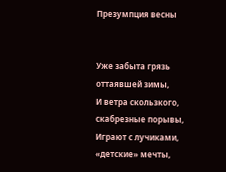Презумпция весны


Уже забыта грязь оттаявшей зимы,
И ветра скользкого, скабрезные порывы,
Играют с лучиками, «детские» мечты,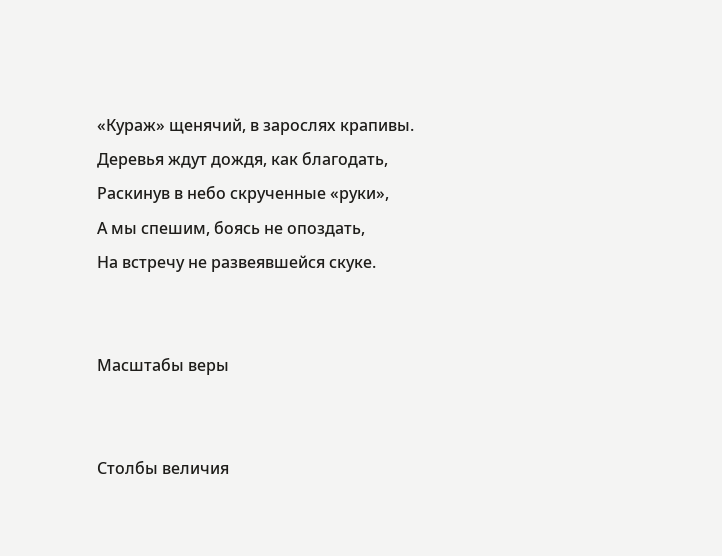«Кураж» щенячий, в зарослях крапивы.
Деревья ждут дождя, как благодать,
Раскинув в небо скрученные «руки»,
А мы спешим, боясь не опоздать,
На встречу не развеявшейся скуке.


Масштабы веры


Столбы величия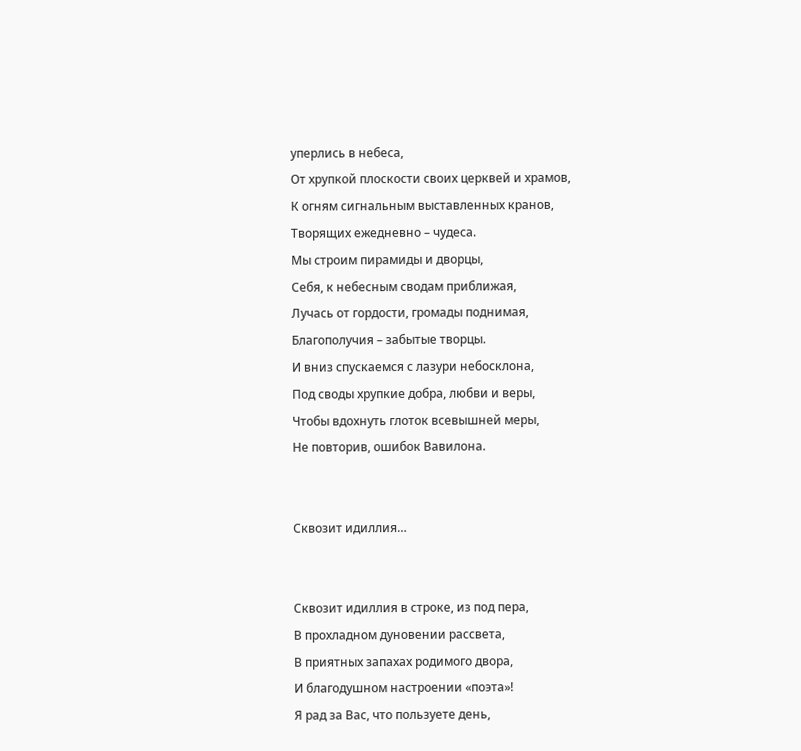уперлись в небеса,
От хрупкой плоскости своих церквей и храмов,
К огням сигнальным выставленных кранов,
Творящих ежедневно – чудеса.
Мы строим пирамиды и дворцы,
Себя, к небесным сводам приближая,
Лучась от гордости, громады поднимая,
Благополучия – забытые творцы.
И вниз спускаемся с лазури небосклона,
Под своды хрупкие добра, любви и веры,
Чтобы вдохнуть глоток всевышней меры,
Не повторив, ошибок Вавилона.


Сквозит идиллия…


Сквозит идиллия в строке, из под пера,
В прохладном дуновении рассвета,
В приятных запахах родимого двора,
И благодушном настроении «поэта»!
Я рад за Вас, что пользуете день,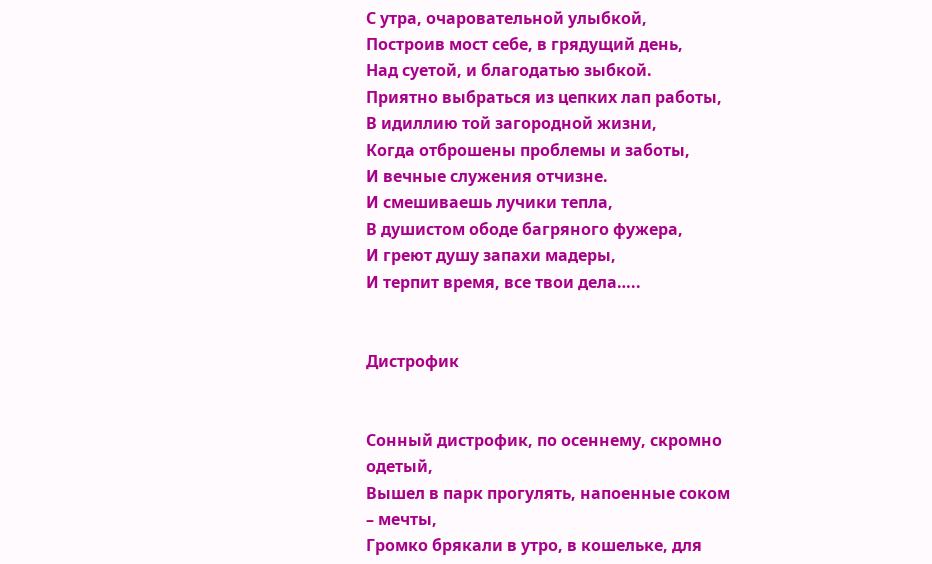С утра, очаровательной улыбкой,
Построив мост себе, в грядущий день,
Над суетой, и благодатью зыбкой.
Приятно выбраться из цепких лап работы,
В идиллию той загородной жизни,
Когда отброшены проблемы и заботы,
И вечные служения отчизне.
И смешиваешь лучики тепла,
В душистом ободе багряного фужера,
И греют душу запахи мадеры,
И терпит время, все твои дела…..


Дистрофик


Сонный дистрофик, по осеннему, скромно одетый,
Вышел в парк прогулять, напоенные соком – мечты,
Громко брякали в утро, в кошельке, для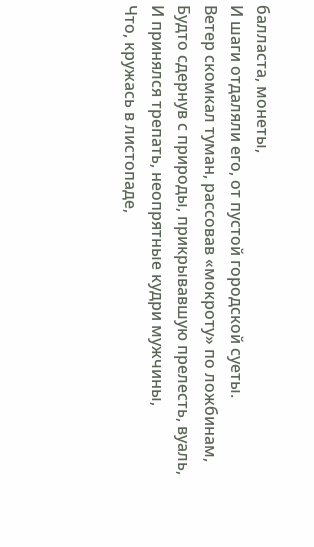балласта, монеты,
И шаги отдаляли его, от пустой городской суеты.
Ветер скомкал туман, рассовав «мокроту» по ложбинам,
Будто сдернув с природы, прикрывавшую прелесть, вуаль,
И принялся трепать, неопрятные кудри мужчины,
Что, кружась в листопаде,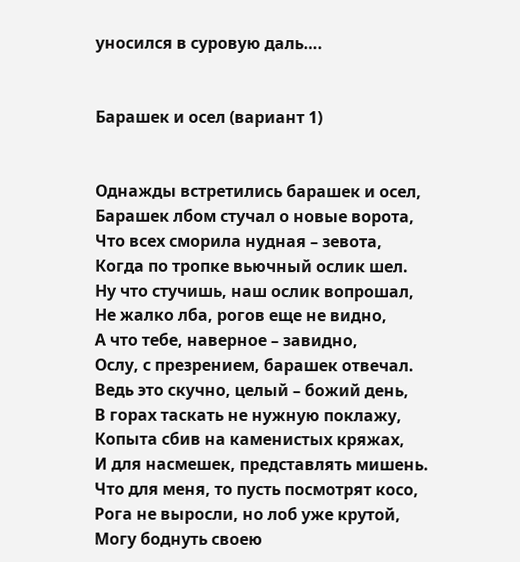уносился в суровую даль….


Барашек и осел (вариант 1)


Однажды встретились барашек и осел,
Барашек лбом стучал о новые ворота,
Что всех сморила нудная – зевота,
Когда по тропке вьючный ослик шел.
Ну что стучишь, наш ослик вопрошал,
Не жалко лба, рогов еще не видно,
А что тебе, наверное – завидно,
Ослу, с презрением, барашек отвечал.
Ведь это скучно, целый – божий день,
В горах таскать не нужную поклажу,
Копыта сбив на каменистых кряжах,
И для насмешек, представлять мишень.
Что для меня, то пусть посмотрят косо,
Рога не выросли, но лоб уже крутой,
Могу боднуть своею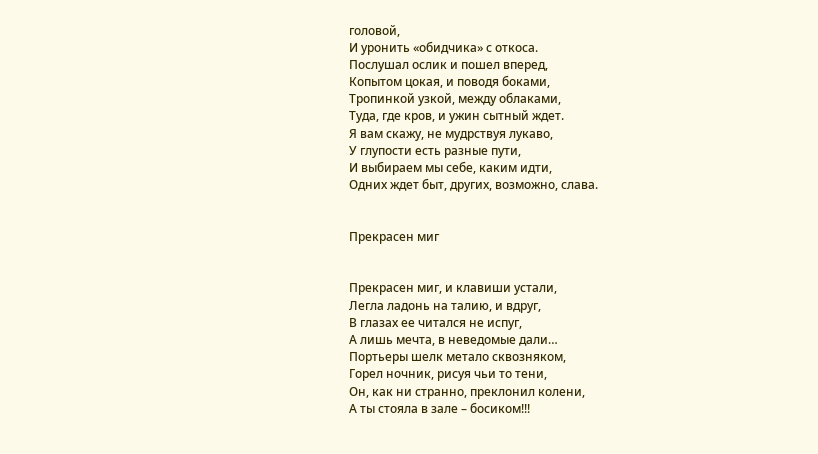головой,
И уронить «обидчика» с откоса.
Послушал ослик и пошел вперед,
Копытом цокая, и поводя боками,
Тропинкой узкой, между облаками,
Туда, где кров, и ужин сытный ждет.
Я вам скажу, не мудрствуя лукаво,
У глупости есть разные пути,
И выбираем мы себе, каким идти,
Одних ждет быт, других, возможно, слава.


Прекрасен миг


Прекрасен миг, и клавиши устали,
Легла ладонь на талию, и вдруг,
В глазах ее читался не испуг,
А лишь мечта, в неведомые дали…
Портьеры шелк метало сквозняком,
Горел ночник, рисуя чьи то тени,
Он, как ни странно, преклонил колени,
А ты стояла в зале – босиком!!!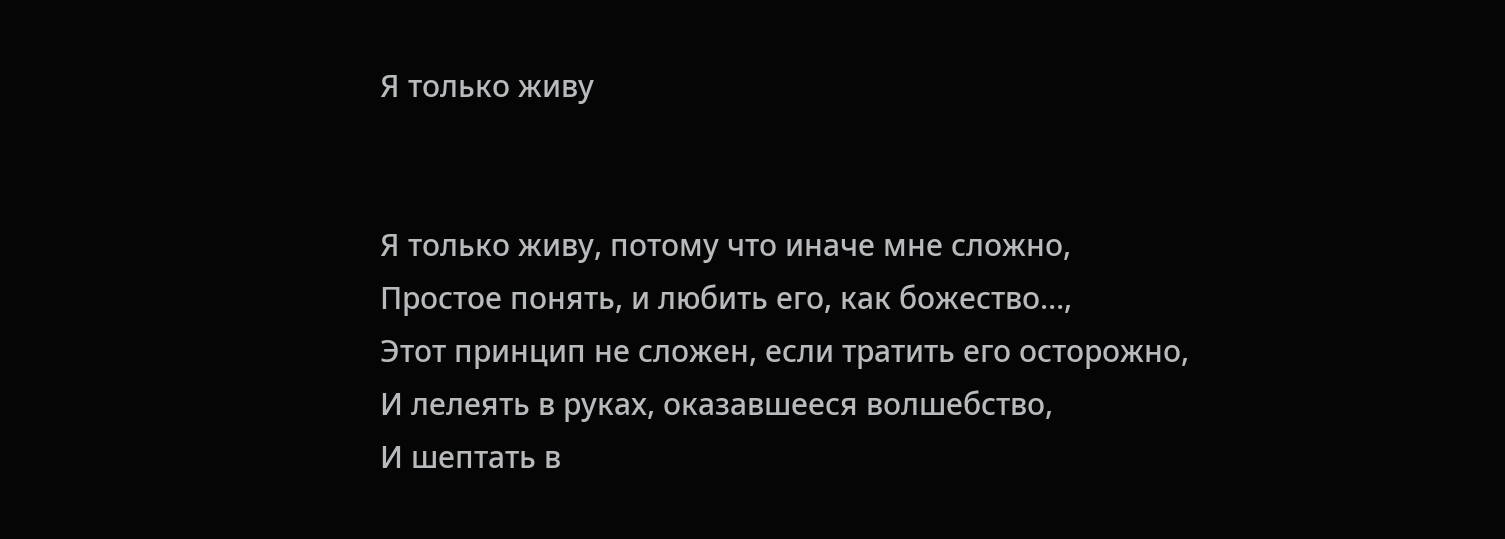Я только живу


Я только живу, потому что иначе мне сложно,
Простое понять, и любить его, как божество…,
Этот принцип не сложен, если тратить его осторожно,
И лелеять в руках, оказавшееся волшебство,
И шептать в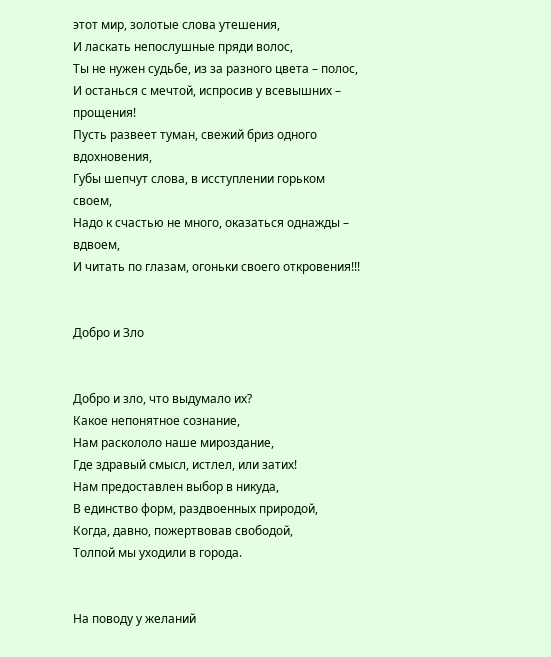этот мир, золотые слова утешения,
И ласкать непослушные пряди волос,
Ты не нужен судьбе, из за разного цвета – полос,
И останься с мечтой, испросив у всевышних – прощения!
Пусть развеет туман, свежий бриз одного вдохновения,
Губы шепчут слова, в исступлении горьком своем,
Надо к счастью не много, оказаться однажды – вдвоем,
И читать по глазам, огоньки своего откровения!!!


Добро и Зло


Добро и зло, что выдумало их?
Какое непонятное сознание,
Нам раскололо наше мироздание,
Где здравый смысл, истлел, или затих!
Нам предоставлен выбор в никуда,
В единство форм, раздвоенных природой,
Когда, давно, пожертвовав свободой,
Толпой мы уходили в города.


На поводу у желаний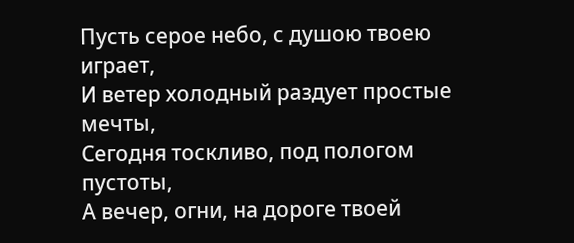Пусть серое небо, с душою твоею играет,
И ветер холодный раздует простые мечты,
Сегодня тоскливо, под пологом пустоты,
А вечер, огни, на дороге твоей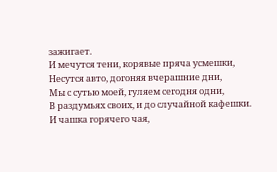зажигает.
И мечутся тени, корявые пряча усмешки,
Несутся авто, догоняя вчерашние дни,
Мы с сутью моей, гуляем сегодня одни,
В раздумьях своих, и до случайной кафешки.
И чашка горячего чая,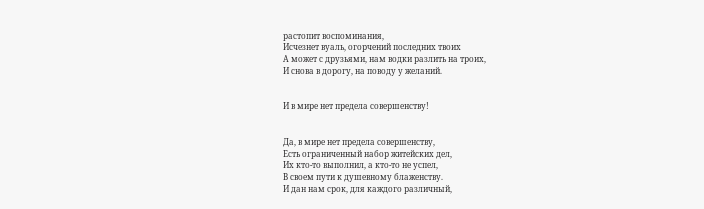растопит воспоминания,
Исчезнет вуаль, огорчений последних твоих
А может с друзьями, нам водки разлить на троих,
И снова в дорогу, на поводу у желаний.


И в мире нет предела совершенству!


Да, в мире нет предела совершенству,
Есть ограниченный набор житейских дел,
Их кто-то выполнил, а кто-то не успел,
В своем пути к душевному блаженству.
И дан нам срок, для каждого различный,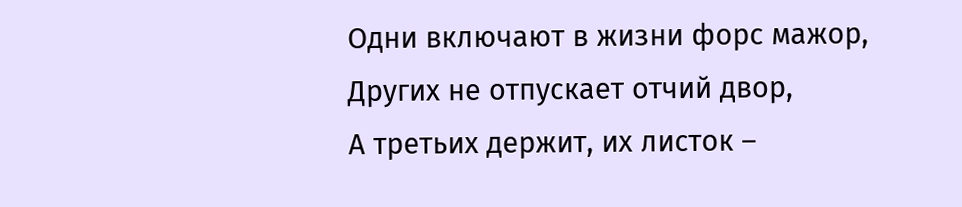Одни включают в жизни форс мажор,
Других не отпускает отчий двор,
А третьих держит, их листок –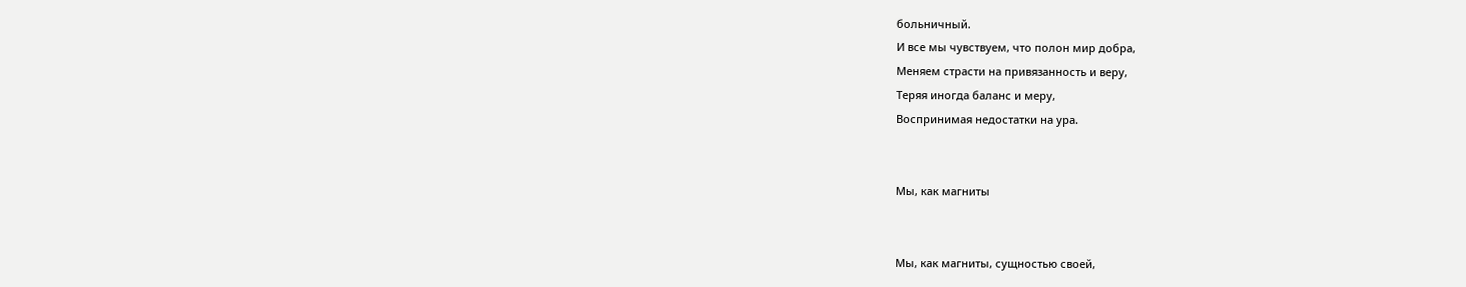больничный.
И все мы чувствуем, что полон мир добра,
Меняем страсти на привязанность и веру,
Теряя иногда баланс и меру,
Воспринимая недостатки на ура.


Мы, как магниты


Мы, как магниты, сущностью своей,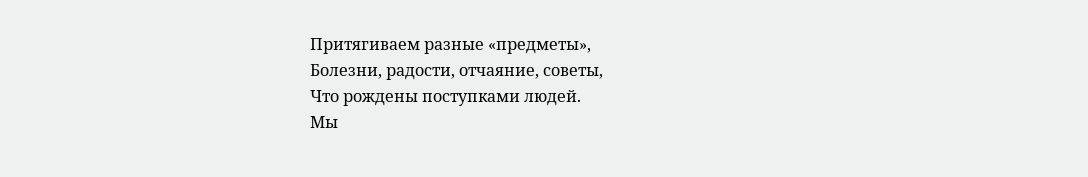Притягиваем разные «предметы»,
Болезни, радости, отчаяние, советы,
Что рождены поступками людей.
Мы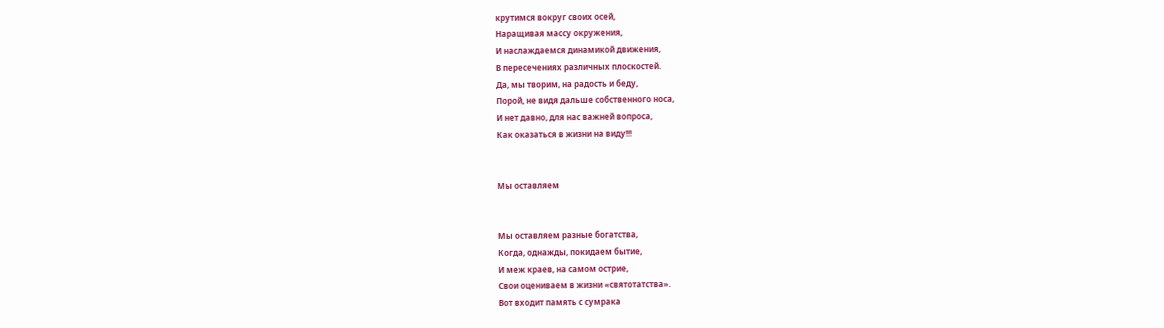крутимся вокруг своих осей,
Наращивая массу окружения,
И наслаждаемся динамикой движения,
В пересечениях различных плоскостей.
Да, мы творим, на радость и беду,
Порой, не видя дальше собственного носа,
И нет давно, для нас важней вопроса,
Как оказаться в жизни на виду!!!


Мы оставляем


Мы оставляем разные богатства,
Когда, однажды, покидаем бытие,
И меж краев, на самом острие,
Свои оцениваем в жизни «святотатства».
Вот входит память с сумрака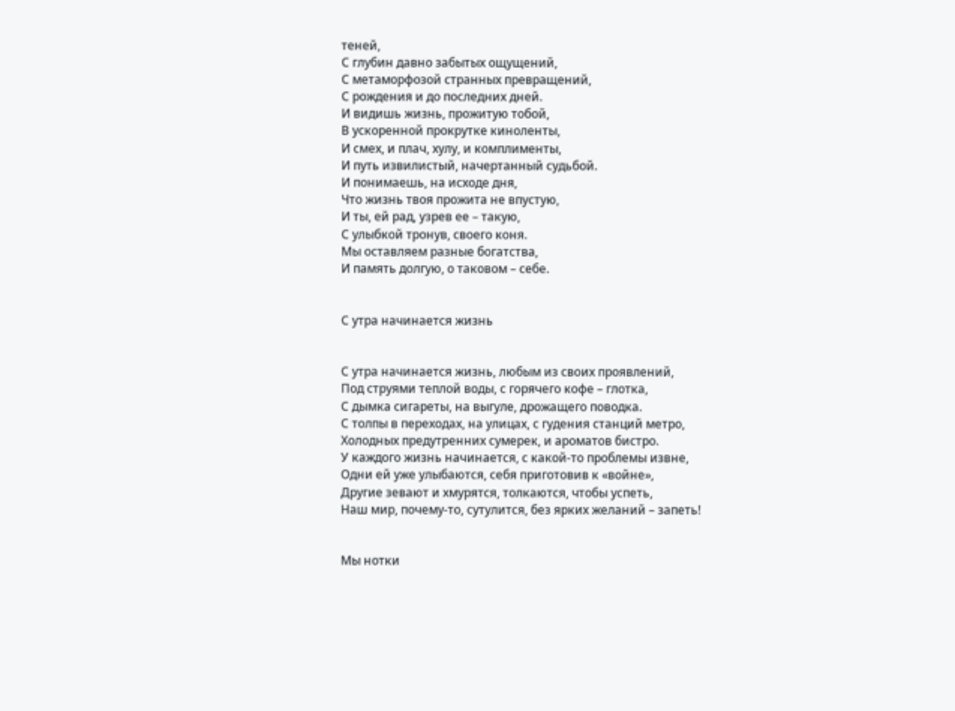теней,
С глубин давно забытых ощущений,
С метаморфозой странных превращений,
С рождения и до последних дней.
И видишь жизнь, прожитую тобой,
В ускоренной прокрутке киноленты,
И смех, и плач, хулу, и комплименты,
И путь извилистый, начертанный судьбой.
И понимаешь, на исходе дня,
Что жизнь твоя прожита не впустую,
И ты, ей рад, узрев ее – такую,
С улыбкой тронув, своего коня.
Мы оставляем разные богатства,
И память долгую, о таковом – себе.


С утра начинается жизнь


С утра начинается жизнь, любым из своих проявлений,
Под струями теплой воды, с горячего кофе – глотка,
С дымка сигареты, на выгуле, дрожащего поводка.
С толпы в переходах, на улицах, с гудения станций метро,
Холодных предутренних сумерек, и ароматов бистро.
У каждого жизнь начинается, с какой-то проблемы извне,
Одни ей уже улыбаются, себя приготовив к «войне»,
Другие зевают и хмурятся, толкаются, чтобы успеть,
Наш мир, почему-то, сутулится, без ярких желаний – запеть!


Мы нотки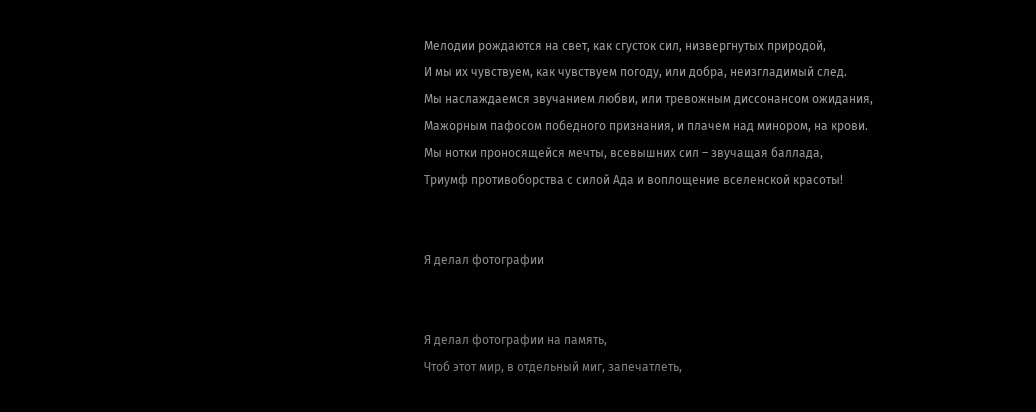Мелодии рождаются на свет, как сгусток сил, низвергнутых природой,
И мы их чувствуем, как чувствуем погоду, или добра, неизгладимый след.
Мы наслаждаемся звучанием любви, или тревожным диссонансом ожидания,
Мажорным пафосом победного признания, и плачем над минором, на крови.
Мы нотки проносящейся мечты, всевышних сил – звучащая баллада,
Триумф противоборства с силой Ада и воплощение вселенской красоты!


Я делал фотографии


Я делал фотографии на память,
Чтоб этот мир, в отдельный миг, запечатлеть,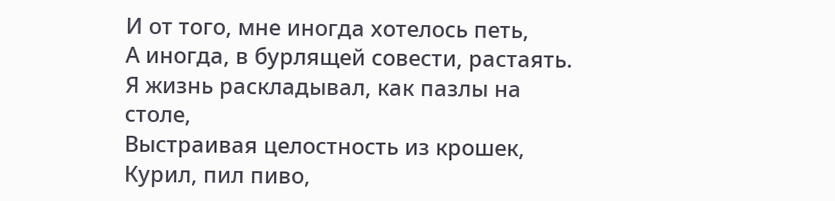И от того, мне иногда хотелось петь,
А иногда, в бурлящей совести, растаять.
Я жизнь раскладывал, как пазлы на столе,
Выстраивая целостность из крошек,
Курил, пил пиво,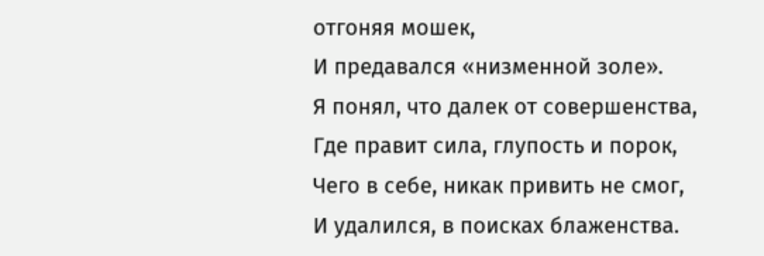отгоняя мошек,
И предавался «низменной золе».
Я понял, что далек от совершенства,
Где правит сила, глупость и порок,
Чего в себе, никак привить не смог,
И удалился, в поисках блаженства.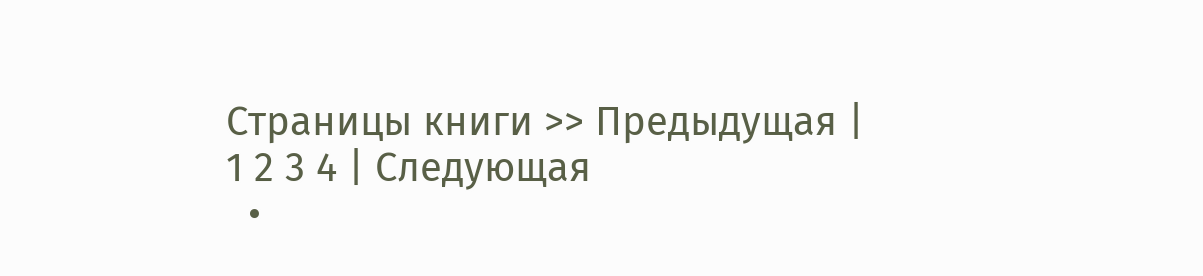Страницы книги >> Предыдущая | 1 2 3 4 | Следующая
  •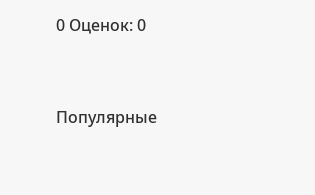0 Оценок: 0


Популярные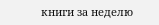книги за неделю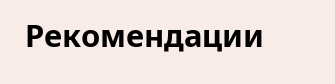Рекомендации